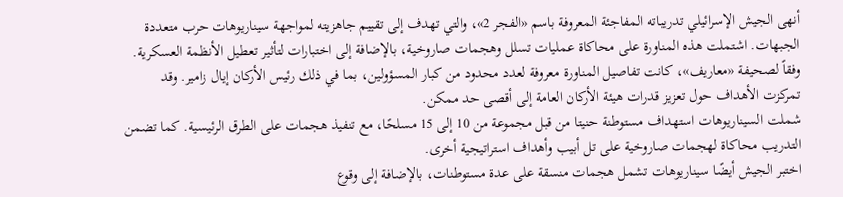أنهى الجيش الإسرائيلي تدريباته المفاجئة المعروفة باسم «الفجر 2»، والتي تهدف إلى تقييم جاهزيته لمواجهة سيناريوهات حرب متعددة الجبهات. اشتملت هذه المناورة على محاكاة عمليات تسلل وهجمات صاروخية، بالإضافة إلى اختبارات لتأثير تعطيل الأنظمة العسكرية.
وفقاً لصحيفة «معاريف»، كانت تفاصيل المناورة معروفة لعدد محدود من كبار المسؤولين، بما في ذلك رئيس الأركان إيال زامير. وقد تمركزت الأهداف حول تعزيز قدرات هيئة الأركان العامة إلى أقصى حد ممكن.
شملت السيناريوهات استهداف مستوطنة حنيتا من قبل مجموعة من 10 إلى 15 مسلحًا، مع تنفيذ هجمات على الطرق الرئيسية. كما تضمن التدريب محاكاة لهجمات صاروخية على تل أبيب وأهداف استراتيجية أخرى.
اختبر الجيش أيضًا سيناريوهات تشمل هجمات منسقة على عدة مستوطنات، بالإضافة إلى وقوع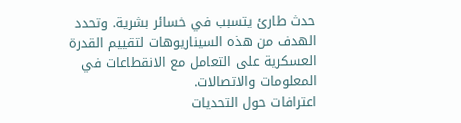حدث طارئ يتسبب في خسائر بشرية. وتحدد الهدف من هذه السيناريوهات لتقييم القدرة العسكرية على التعامل مع الانقطاعات في المعلومات والاتصالات.
اعترافات حول التحديات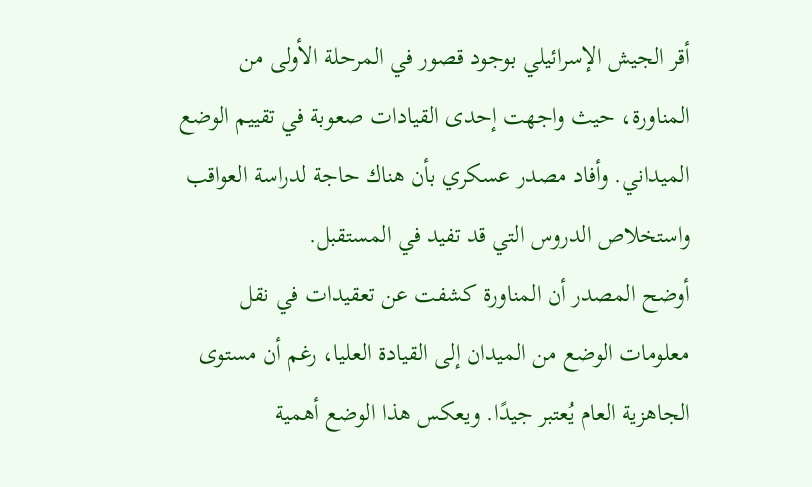أقر الجيش الإسرائيلي بوجود قصور في المرحلة الأولى من المناورة، حيث واجهت إحدى القيادات صعوبة في تقييم الوضع الميداني. وأفاد مصدر عسكري بأن هناك حاجة لدراسة العواقب واستخلاص الدروس التي قد تفيد في المستقبل.
أوضح المصدر أن المناورة كشفت عن تعقيدات في نقل معلومات الوضع من الميدان إلى القيادة العليا، رغم أن مستوى الجاهزية العام يُعتبر جيدًا. ويعكس هذا الوضع أهمية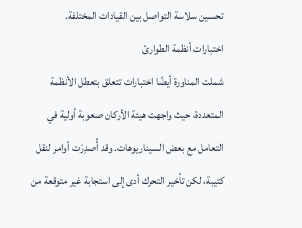تحسين سلاسة التواصل بين القيادات المختلفة.
اختبارات أنظمة الطوارئ
شملت المناورة أيضًا اختبارات تتعلق بتعطل الأنظمة المتعددة، حيث واجهت هيئة الأركان صعوبة أولية في التعامل مع بعض السيناريوهات. وقد أُصدِرَت أوامر لنقل كتيبة، لكن تأخير التحرك أدى إلى استجابة غير متوقعة من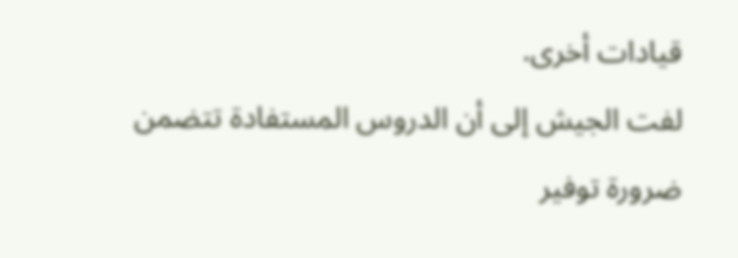قيادات أخرى.
لفت الجيش إلى أن الدروس المستفادة تتضمن ضرورة توفير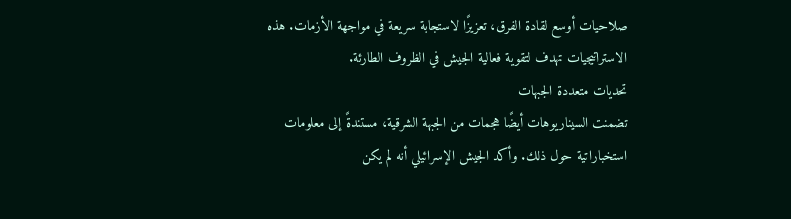صلاحيات أوسع لقادة الفرق، تعزيزًا لاستجابة سريعة في مواجهة الأزمات. هذه الاستراتيجيات تهدف لتقوية فعالية الجيش في الظروف الطارئة.
تحديات متعددة الجبهات
تضمنت السيناريوهات أيضًا هجمات من الجبهة الشرقية، مستندةً إلى معلومات استخباراتية حول ذلك. وأكد الجيش الإسرائيلي أنه لم يكن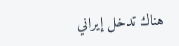هناك تدخل إيراني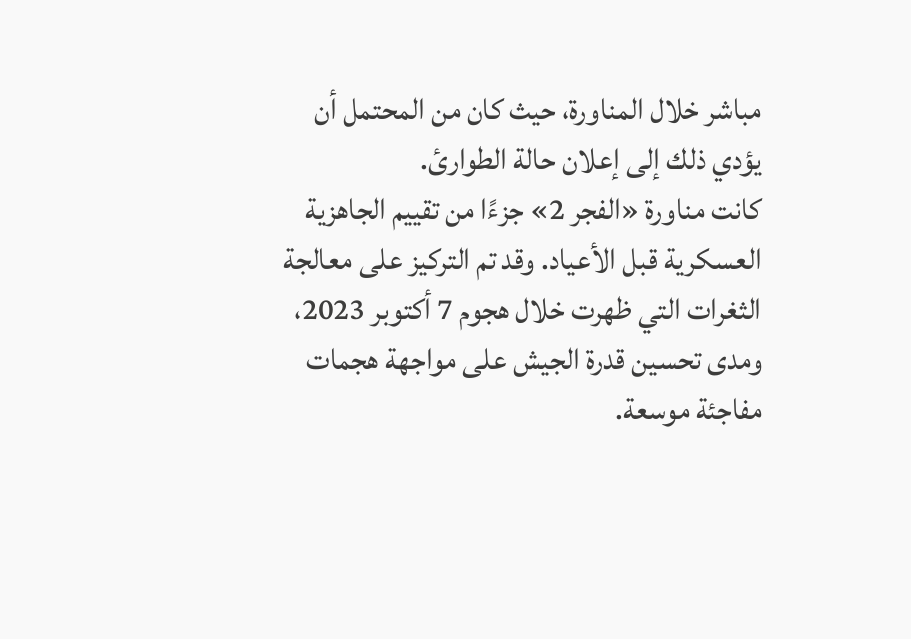مباشر خلال المناورة، حيث كان من المحتمل أن يؤدي ذلك إلى إعلان حالة الطوارئ.
كانت مناورة «الفجر 2» جزءًا من تقييم الجاهزية العسكرية قبل الأعياد. وقد تم التركيز على معالجة الثغرات التي ظهرت خلال هجوم 7 أكتوبر 2023، ومدى تحسين قدرة الجيش على مواجهة هجمات مفاجئة موسعة.